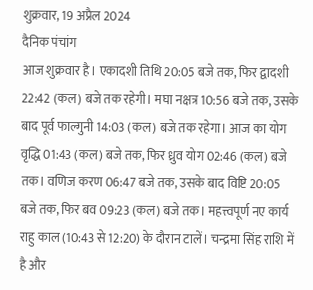शुक्रवार, 19 अप्रैल 2024
दैनिक पंचांग
आज शुक्रवार है। एकादशी तिथि 20:05 बजे तक, फिर द्वादशी 22:42 (कल) बजे तक रहेगी। मघा नक्षत्र 10:56 बजे तक, उसके बाद पूर्व फाल्गुनी 14:03 (कल) बजे तक रहेगा। आज का योग वृद्धि 01:43 (कल) बजे तक, फिर ध्रुव योग 02:46 (कल) बजे तक। वणिज करण 06:47 बजे तक, उसके बाद विष्टि 20:05 बजे तक, फिर बव 09:23 (कल) बजे तक। महत्त्वपूर्ण नए कार्य राहु काल (10:43 से 12:20) के दौरान टालें। चन्द्रमा सिंह राशि में है और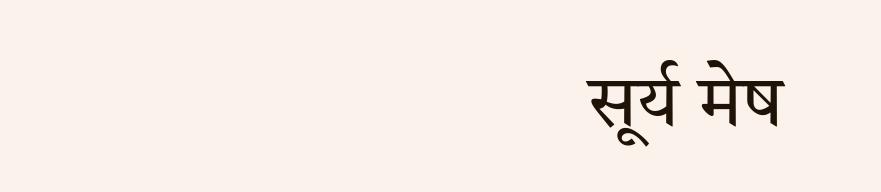सूर्य मेष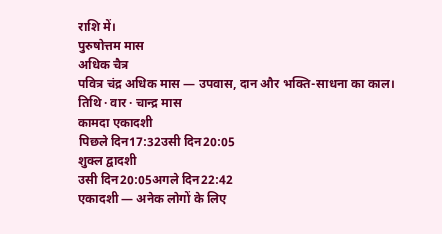राशि में।
पुरुषोत्तम मास
अधिक चैत्र
पवित्र चंद्र अधिक मास — उपवास, दान और भक्ति-साधना का काल।
तिथि · वार · चान्द्र मास
कामदा एकादशी
पिछले दिन17:32उसी दिन20:05
शुक्ल द्वादशी
उसी दिन20:05अगले दिन22:42
एकादशी — अनेक लोगों के लिए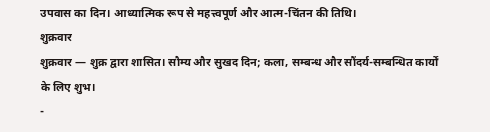उपवास का दिन। आध्यात्मिक रूप से महत्त्वपूर्ण और आत्म-चिंतन की तिथि।
शुक्रवार
शुक्रवार — शुक्र द्वारा शासित। सौम्य और सुखद दिन; कला, सम्बन्ध और सौंदर्य-सम्बन्धित कार्यों के लिए शुभ।
-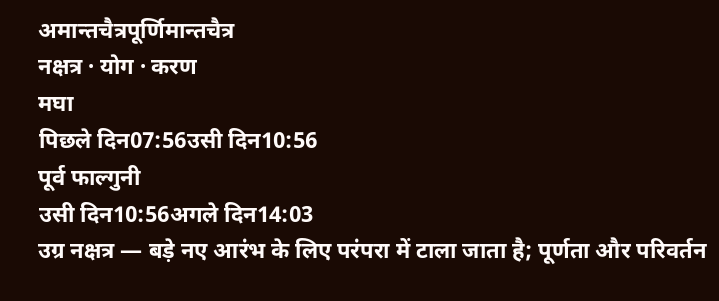अमान्तचैत्रपूर्णिमान्तचैत्र
नक्षत्र · योग · करण
मघा
पिछले दिन07:56उसी दिन10:56
पूर्व फाल्गुनी
उसी दिन10:56अगले दिन14:03
उग्र नक्षत्र — बड़े नए आरंभ के लिए परंपरा में टाला जाता है; पूर्णता और परिवर्तन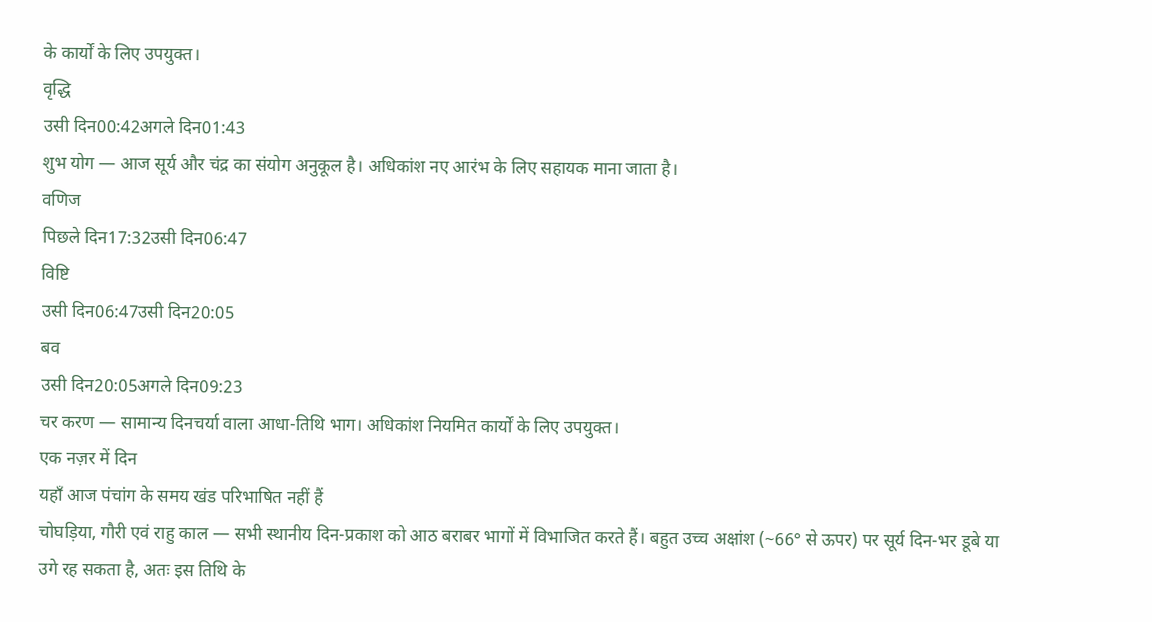के कार्यों के लिए उपयुक्त।
वृद्धि
उसी दिन00:42अगले दिन01:43
शुभ योग — आज सूर्य और चंद्र का संयोग अनुकूल है। अधिकांश नए आरंभ के लिए सहायक माना जाता है।
वणिज
पिछले दिन17:32उसी दिन06:47
विष्टि
उसी दिन06:47उसी दिन20:05
बव
उसी दिन20:05अगले दिन09:23
चर करण — सामान्य दिनचर्या वाला आधा-तिथि भाग। अधिकांश नियमित कार्यों के लिए उपयुक्त।
एक नज़र में दिन
यहाँ आज पंचांग के समय खंड परिभाषित नहीं हैं
चोघड़िया, गौरी एवं राहु काल — सभी स्थानीय दिन-प्रकाश को आठ बराबर भागों में विभाजित करते हैं। बहुत उच्च अक्षांश (~66° से ऊपर) पर सूर्य दिन-भर डूबे या उगे रह सकता है, अतः इस तिथि के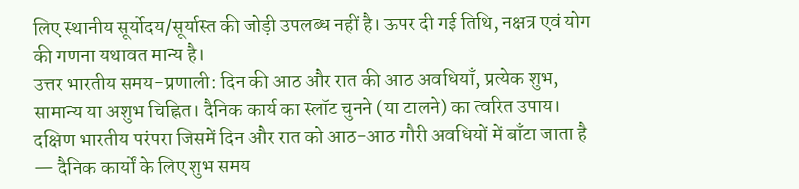लिए स्थानीय सूर्योदय/सूर्यास्त की जोड़ी उपलब्ध नहीं है। ऊपर दी गई तिथि, नक्षत्र एवं योग की गणना यथावत मान्य है।
उत्तर भारतीय समय-प्रणाली: दिन की आठ और रात की आठ अवधियाँ, प्रत्येक शुभ, सामान्य या अशुभ चिह्नित। दैनिक कार्य का स्लॉट चुनने (या टालने) का त्वरित उपाय।
दक्षिण भारतीय परंपरा जिसमें दिन और रात को आठ-आठ गौरी अवधियों में बाँटा जाता है — दैनिक कार्यों के लिए शुभ समय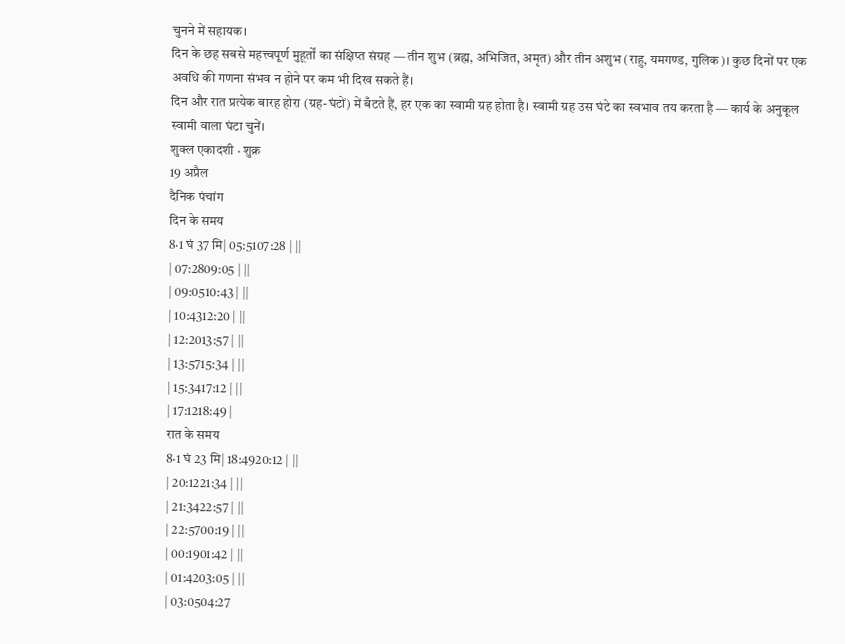चुनने में सहायक।
दिन के छह सबसे महत्त्वपूर्ण मुहूर्तों का संक्षिप्त संग्रह — तीन शुभ (ब्रह्म, अभिजित, अमृत) और तीन अशुभ (राहु, यमगण्ड, गुलिक)। कुछ दिनों पर एक अवधि की गणना संभव न होने पर कम भी दिख सकते हैं।
दिन और रात प्रत्येक बारह होरा (ग्रह-घंटों) में बँटते हैं, हर एक का स्वामी ग्रह होता है। स्वामी ग्रह उस घंटे का स्वभाव तय करता है — कार्य के अनुकूल स्वामी वाला घंटा चुनें।
शुक्ल एकादशी · शुक्र
19 अप्रैल
दैनिक पंचांग
दिन के समय
8·1 घं 37 मि| 05:5107:28 | ||
| 07:2809:05 | ||
| 09:0510:43 | ||
| 10:4312:20 | ||
| 12:2013:57 | ||
| 13:5715:34 | ||
| 15:3417:12 | ||
| 17:1218:49 |
रात के समय
8·1 घं 23 मि| 18:4920:12 | ||
| 20:1221:34 | ||
| 21:3422:57 | ||
| 22:5700:19 | ||
| 00:1901:42 | ||
| 01:4203:05 | ||
| 03:0504:27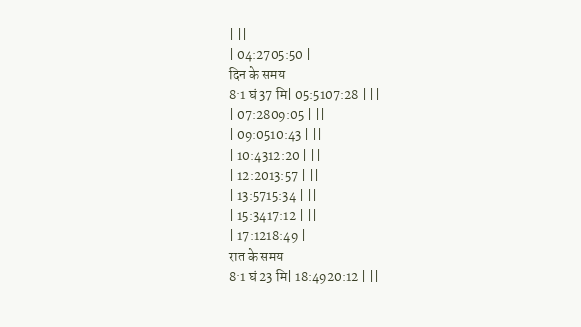| ||
| 04:2705:50 |
दिन के समय
8·1 घं 37 मि| 05:5107:28 | ||
| 07:2809:05 | ||
| 09:0510:43 | ||
| 10:4312:20 | ||
| 12:2013:57 | ||
| 13:5715:34 | ||
| 15:3417:12 | ||
| 17:1218:49 |
रात के समय
8·1 घं 23 मि| 18:4920:12 | ||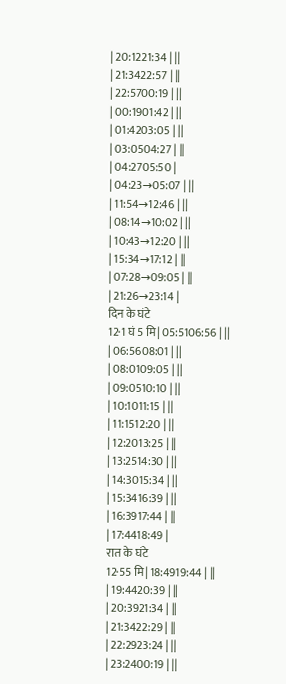| 20:1221:34 | ||
| 21:3422:57 | ||
| 22:5700:19 | ||
| 00:1901:42 | ||
| 01:4203:05 | ||
| 03:0504:27 | ||
| 04:2705:50 |
| 04:23→05:07 | ||
| 11:54→12:46 | ||
| 08:14→10:02 | ||
| 10:43→12:20 | ||
| 15:34→17:12 | ||
| 07:28→09:05 | ||
| 21:26→23:14 |
दिन के घंटे
12·1 घं 5 मि| 05:5106:56 | ||
| 06:5608:01 | ||
| 08:0109:05 | ||
| 09:0510:10 | ||
| 10:1011:15 | ||
| 11:1512:20 | ||
| 12:2013:25 | ||
| 13:2514:30 | ||
| 14:3015:34 | ||
| 15:3416:39 | ||
| 16:3917:44 | ||
| 17:4418:49 |
रात के घंटे
12·55 मि| 18:4919:44 | ||
| 19:4420:39 | ||
| 20:3921:34 | ||
| 21:3422:29 | ||
| 22:2923:24 | ||
| 23:2400:19 | ||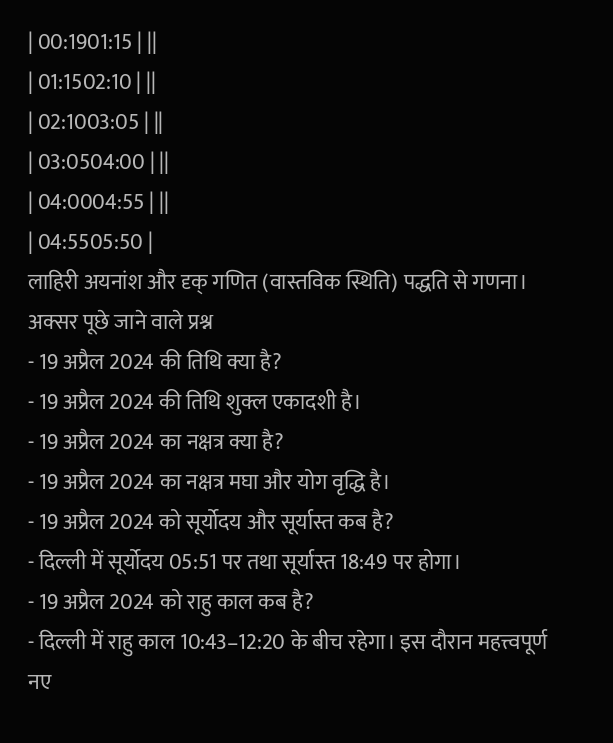| 00:1901:15 | ||
| 01:1502:10 | ||
| 02:1003:05 | ||
| 03:0504:00 | ||
| 04:0004:55 | ||
| 04:5505:50 |
लाहिरी अयनांश और दृक् गणित (वास्तविक स्थिति) पद्धति से गणना।
अक्सर पूछे जाने वाले प्रश्न
- 19 अप्रैल 2024 की तिथि क्या है?
- 19 अप्रैल 2024 की तिथि शुक्ल एकादशी है।
- 19 अप्रैल 2024 का नक्षत्र क्या है?
- 19 अप्रैल 2024 का नक्षत्र मघा और योग वृद्धि है।
- 19 अप्रैल 2024 को सूर्योदय और सूर्यास्त कब है?
- दिल्ली में सूर्योदय 05:51 पर तथा सूर्यास्त 18:49 पर होगा।
- 19 अप्रैल 2024 को राहु काल कब है?
- दिल्ली में राहु काल 10:43–12:20 के बीच रहेगा। इस दौरान महत्त्वपूर्ण नए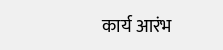कार्य आरंभ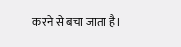करने से बचा जाता है।